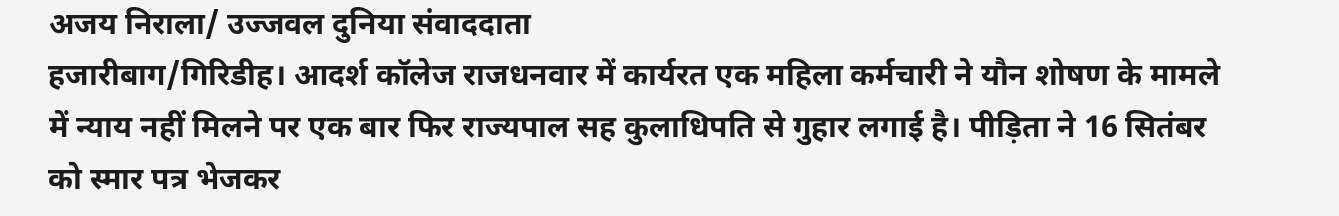अजय निराला/ उज्जवल दुनिया संवाददाता
हजारीबाग/गिरिडीह। आदर्श कॉलेज राजधनवार में कार्यरत एक महिला कर्मचारी ने यौन शोषण के मामले में न्याय नहीं मिलने पर एक बार फिर राज्यपाल सह कुलाधिपति से गुहार लगाई है। पीड़िता ने 16 सितंबर को स्मार पत्र भेजकर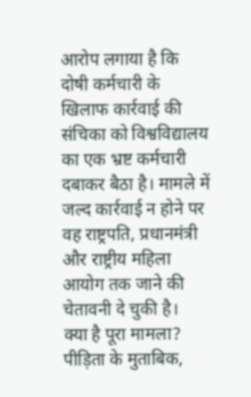आरोप लगाया है कि दोषी कर्मचारी के खिलाफ कार्रवाई की संचिका को विश्वविद्यालय का एक भ्रष्ट कर्मचारी दबाकर बैठा है। मामले में जल्द कार्रवाई न होने पर वह राष्ट्रपति, प्रधानमंत्री और राष्ट्रीय महिला आयोग तक जाने की चेतावनी दे चुकी है।
क्या है पूरा मामला?
पीड़िता के मुताबिक,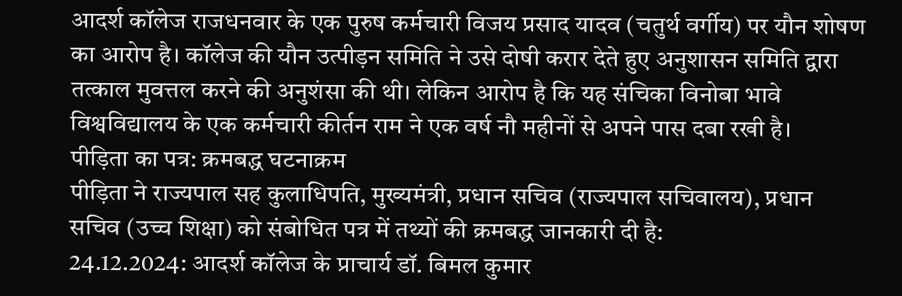आदर्श कॉलेज राजधनवार के एक पुरुष कर्मचारी विजय प्रसाद यादव (चतुर्थ वर्गीय) पर यौन शोषण का आरोप है। कॉलेज की यौन उत्पीड़न समिति ने उसे दोषी करार देते हुए अनुशासन समिति द्वारा तत्काल मुवत्तल करने की अनुशंसा की थी। लेकिन आरोप है कि यह संचिका विनोबा भावे विश्वविद्यालय के एक कर्मचारी कीर्तन राम ने एक वर्ष नौ महीनों से अपने पास दबा रखी है।
पीड़िता का पत्र: क्रमबद्ध घटनाक्रम
पीड़िता ने राज्यपाल सह कुलाधिपति, मुख्यमंत्री, प्रधान सचिव (राज्यपाल सचिवालय), प्रधान सचिव (उच्च शिक्षा) को संबोधित पत्र में तथ्यों की क्रमबद्ध जानकारी दी है:
24.12.2024: आदर्श कॉलेज के प्राचार्य डॉ. बिमल कुमार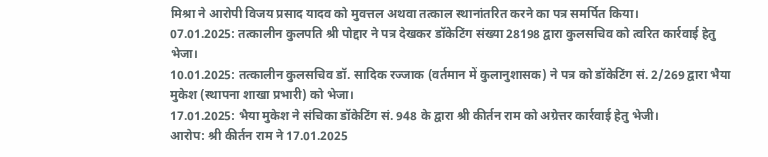मिश्रा ने आरोपी विजय प्रसाद यादव को मुवत्तल अथवा तत्काल स्थानांतरित करने का पत्र समर्पित किया।
07.01.2025: तत्कालीन कुलपति श्री पोद्दार ने पत्र देखकर डॉकेटिंग संख्या 28198 द्वारा कुलसचिव को त्वरित कार्रवाई हेतु भेजा।
10.01.2025: तत्कालीन कुलसचिव डॉ. सादिक रज्जाक (वर्तमान में कुलानुशासक) ने पत्र को डॉकेटिंग सं. 2/269 द्वारा भैया मुकेश (स्थापना शाखा प्रभारी) को भेजा।
17.01.2025: भैया मुकेश ने संचिका डॉकेटिंग सं. 948 के द्वारा श्री कीर्तन राम को अग्रेत्तर कार्रवाई हेतु भेजी।
आरोप: श्री कीर्तन राम ने 17.01.2025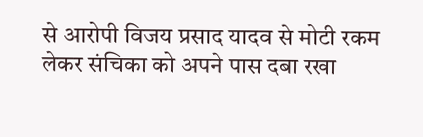से आरोपी विजय प्रसाद यादव से मोटी रकम लेकर संचिका को अपने पास दबा रखा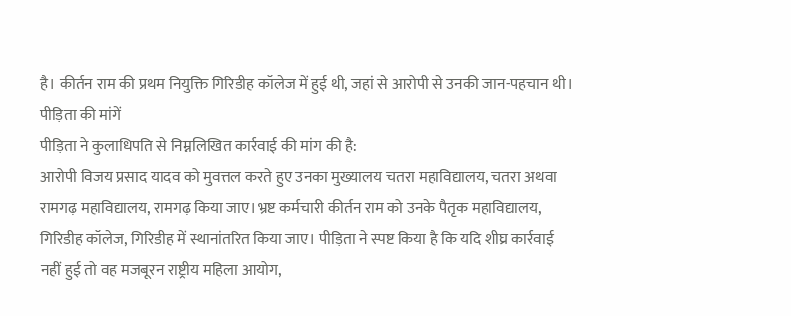है। कीर्तन राम की प्रथम नियुक्ति गिरिडीह कॉलेज में हुई थी, जहां से आरोपी से उनकी जान-पहचान थी।
पीड़िता की मांगें
पीड़िता ने कुलाधिपति से निम्नलिखित कार्रवाई की मांग की है:
आरोपी विजय प्रसाद यादव को मुवत्तल करते हुए उनका मुख्यालय चतरा महाविद्यालय, चतरा अथवा रामगढ़ महाविद्यालय, रामगढ़ किया जाए।भ्रष्ट कर्मचारी कीर्तन राम को उनके पैतृक महाविद्यालय, गिरिडीह कॉलेज, गिरिडीह में स्थानांतरित किया जाए। पीड़िता ने स्पष्ट किया है कि यदि शीघ्र कार्रवाई नहीं हुई तो वह मजबूरन राष्ट्रीय महिला आयोग,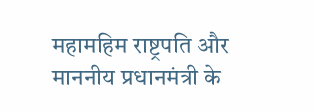महामहिम राष्ट्रपति और माननीय प्रधानमंत्री के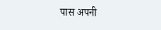पास अपनी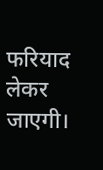फरियाद लेकर जाएगी।